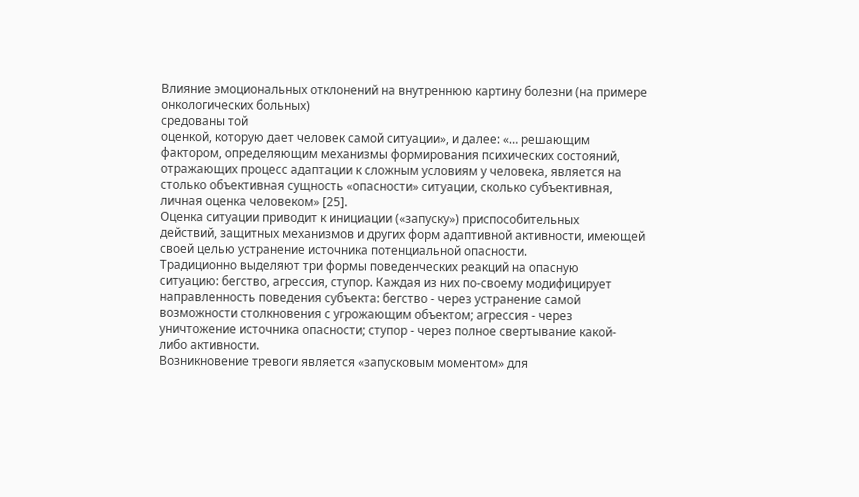Влияние эмоциональных отклонений на внутреннюю картину болезни (на примере онкологических больных)
средованы той
оценкой, которую дает человек самой ситуации», и далее: «… решающим
фактором, определяющим механизмы формирования психических состояний,
отражающих процесс адаптации к сложным условиям у человека, является на
столько объективная сущность «опасности» ситуации, сколько субъективная,
личная оценка человеком» [25].
Оценка ситуации приводит к инициации («запуску») приспособительных
действий, защитных механизмов и других форм адаптивной активности, имеющей
своей целью устранение источника потенциальной опасности.
Традиционно выделяют три формы поведенческих реакций на опасную
ситуацию: бегство, агрессия, ступор. Каждая из них по-своему модифицирует
направленность поведения субъекта: бегство - через устранение самой
возможности столкновения с угрожающим объектом; агрессия - через
уничтожение источника опасности; ступор - через полное свертывание какой-
либо активности.
Возникновение тревоги является «запусковым моментом» для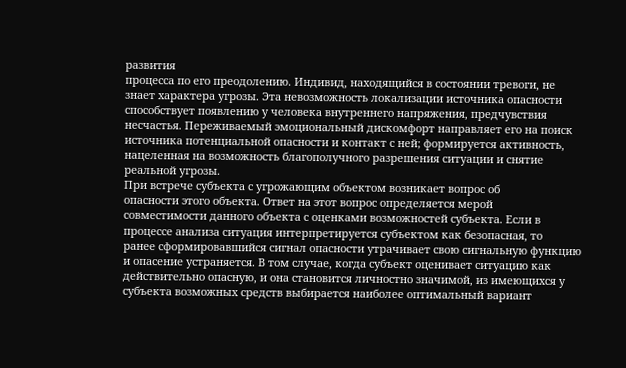развития
процесса по его преодолению. Индивид, находящийся в состоянии тревоги, не
знает характера угрозы. Эта невозможность локализации источника опасности
способствует появлению у человека внутреннего напряжения, предчувствия
несчастья. Переживаемый эмоциональный дискомфорт направляет его на поиск
источника потенциальной опасности и контакт с ней; формируется активность,
нацеленная на возможность благополучного разрешения ситуации и снятие
реальной угрозы.
При встрече субъекта с угрожающим объектом возникает вопрос об
опасности этого объекта. Ответ на этот вопрос определяется мерой
совместимости данного объекта с оценками возможностей субъекта. Если в
процессе анализа ситуация интерпретируется субъектом как безопасная, то
ранее сформировавшийся сигнал опасности утрачивает свою сигнальную функцию
и опасение устраняется. В том случае, когда субъект оценивает ситуацию как
действительно опасную, и она становится личностно значимой, из имеющихся у
субъекта возможных средств выбирается наиболее оптимальный вариант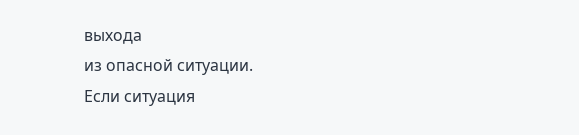выхода
из опасной ситуации.
Если ситуация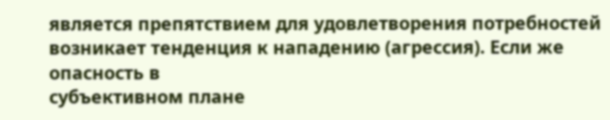является препятствием для удовлетворения потребностей
возникает тенденция к нападению (агрессия). Если же опасность в
субъективном плане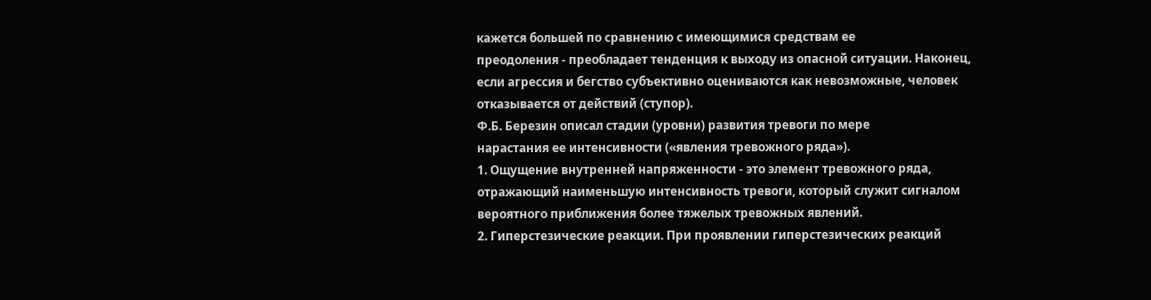кажется большей по сравнению с имеющимися средствам ее
преодоления - преобладает тенденция к выходу из опасной ситуации. Наконец,
если агрессия и бегство субъективно оцениваются как невозможные, человек
отказывается от действий (ступор).
Ф.Б. Березин описал стадии (уровни) развития тревоги по мере
нарастания ее интенсивности («явления тревожного ряда»).
1. Ощущение внутренней напряженности - это элемент тревожного ряда,
отражающий наименьшую интенсивность тревоги, который служит сигналом
вероятного приближения более тяжелых тревожных явлений.
2. Гиперстезические реакции. При проявлении гиперстезических реакций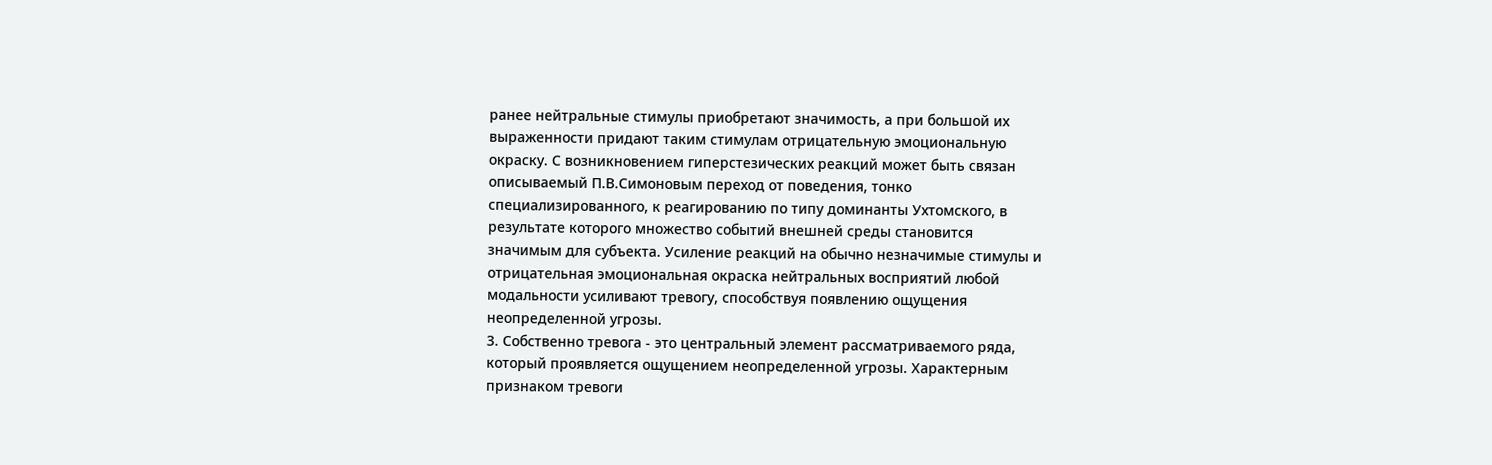ранее нейтральные стимулы приобретают значимость, а при большой их
выраженности придают таким стимулам отрицательную эмоциональную
окраску. С возникновением гиперстезических реакций может быть связан
описываемый П.В.Симоновым переход от поведения, тонко
специализированного, к реагированию по типу доминанты Ухтомского, в
результате которого множество событий внешней среды становится
значимым для субъекта. Усиление реакций на обычно незначимые стимулы и
отрицательная эмоциональная окраска нейтральных восприятий любой
модальности усиливают тревогу, способствуя появлению ощущения
неопределенной угрозы.
3. Собственно тревога - это центральный элемент рассматриваемого ряда,
который проявляется ощущением неопределенной угрозы. Характерным
признаком тревоги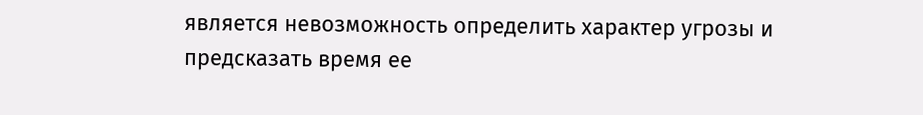является невозможность определить характер угрозы и
предсказать время ее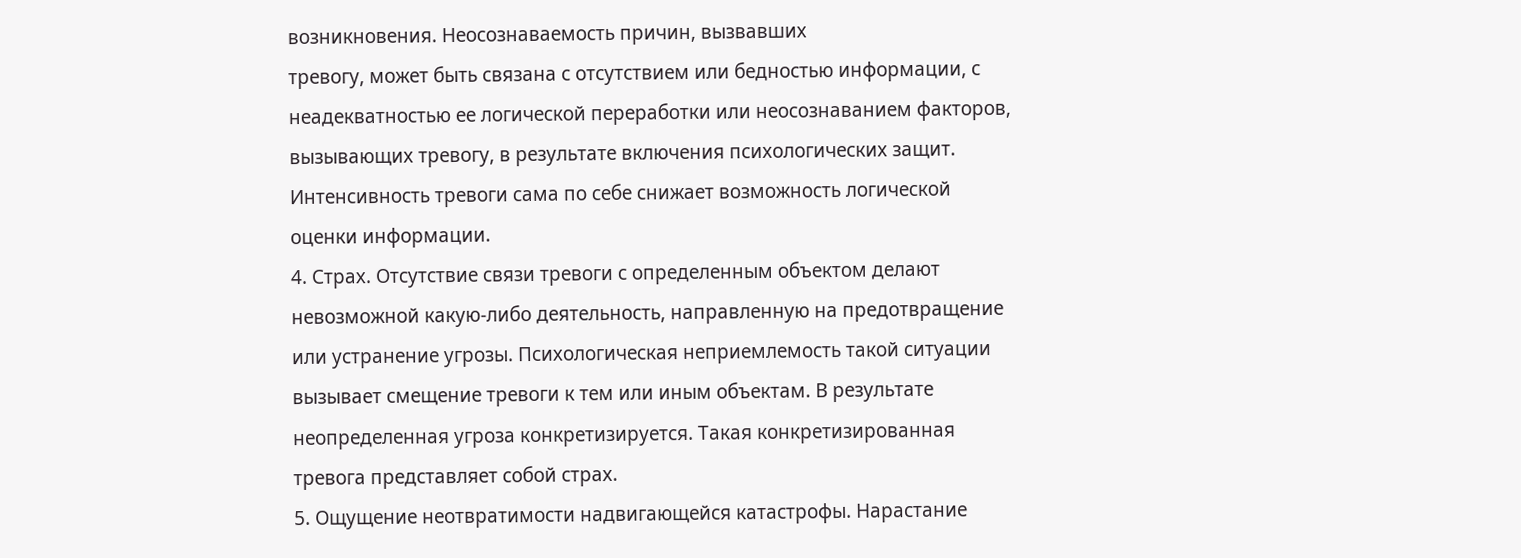возникновения. Неосознаваемость причин, вызвавших
тревогу, может быть связана с отсутствием или бедностью информации, с
неадекватностью ее логической переработки или неосознаванием факторов,
вызывающих тревогу, в результате включения психологических защит.
Интенсивность тревоги сама по себе снижает возможность логической
оценки информации.
4. Страх. Отсутствие связи тревоги с определенным объектом делают
невозможной какую-либо деятельность, направленную на предотвращение
или устранение угрозы. Психологическая неприемлемость такой ситуации
вызывает смещение тревоги к тем или иным объектам. В результате
неопределенная угроза конкретизируется. Такая конкретизированная
тревога представляет собой страх.
5. Ощущение неотвратимости надвигающейся катастрофы. Нарастание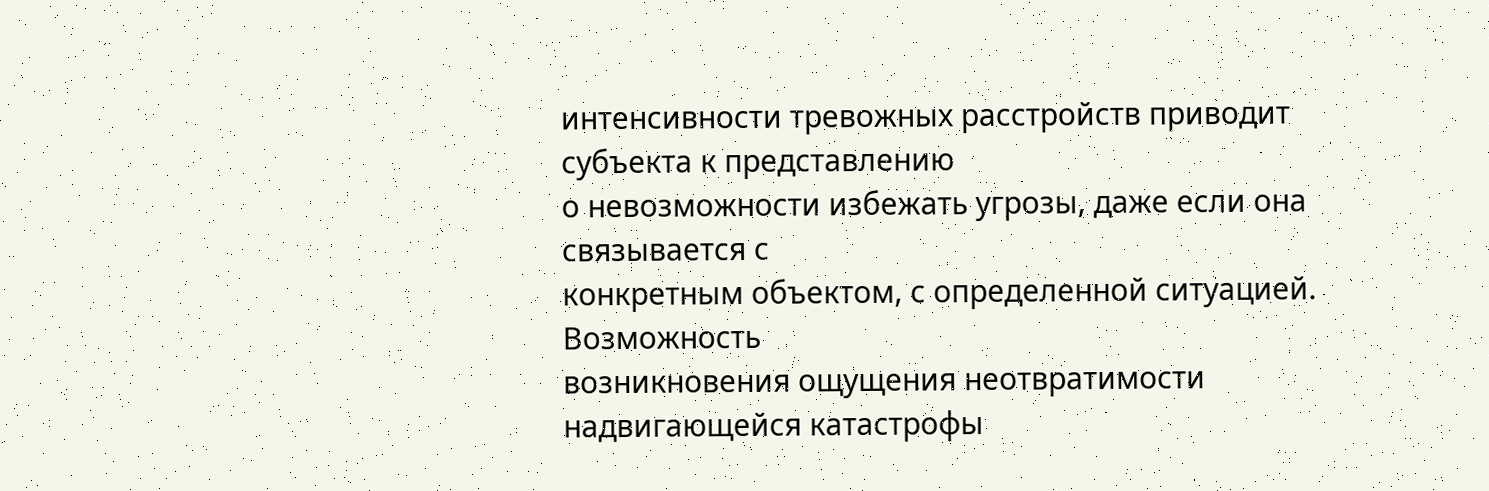интенсивности тревожных расстройств приводит субъекта к представлению
о невозможности избежать угрозы, даже если она связывается с
конкретным объектом, с определенной ситуацией. Возможность
возникновения ощущения неотвратимости надвигающейся катастрофы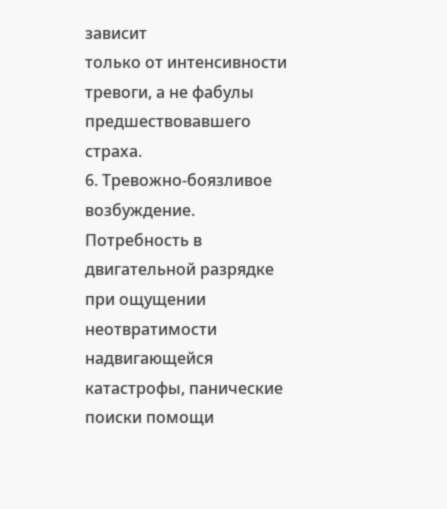зависит
только от интенсивности тревоги, а не фабулы предшествовавшего страха.
6. Тревожно-боязливое возбуждение. Потребность в двигательной разрядке
при ощущении неотвратимости надвигающейся катастрофы, панические
поиски помощи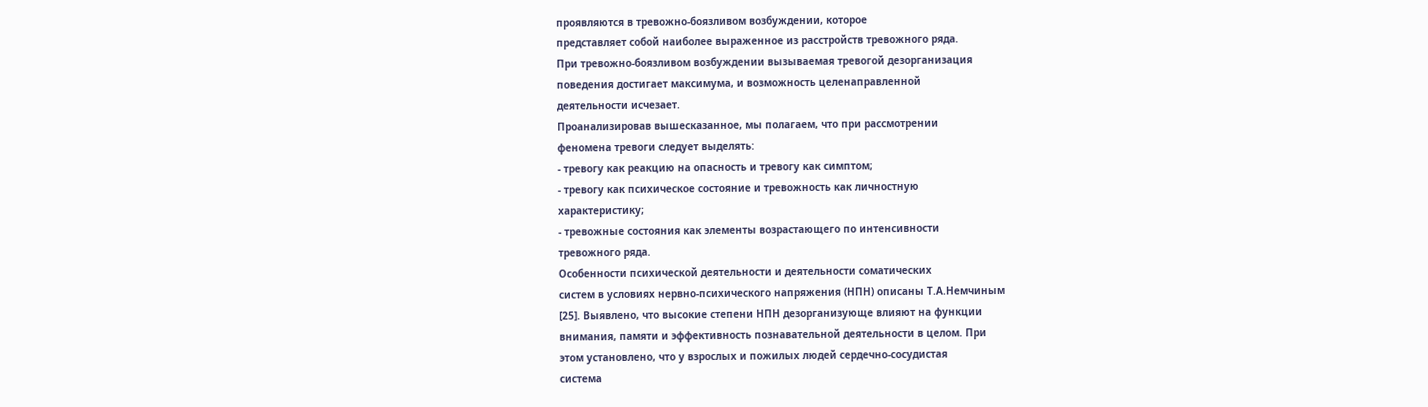проявляются в тревожно-боязливом возбуждении, которое
представляет собой наиболее выраженное из расстройств тревожного ряда.
При тревожно-боязливом возбуждении вызываемая тревогой дезорганизация
поведения достигает максимума, и возможность целенаправленной
деятельности исчезает.
Проанализировав вышесказанное, мы полагаем, что при рассмотрении
феномена тревоги следует выделять:
- тревогу как реакцию на опасность и тревогу как симптом;
- тревогу как психическое состояние и тревожность как личностную
характеристику;
- тревожные состояния как элементы возрастающего по интенсивности
тревожного ряда.
Особенности психической деятельности и деятельности соматических
систем в условиях нервно-психического напряжения (НПН) описаны Т.А.Немчиным
[25]. Выявлено, что высокие степени НПН дезорганизующе влияют на функции
внимания, памяти и эффективность познавательной деятельности в целом. При
этом установлено, что у взрослых и пожилых людей сердечно-сосудистая
система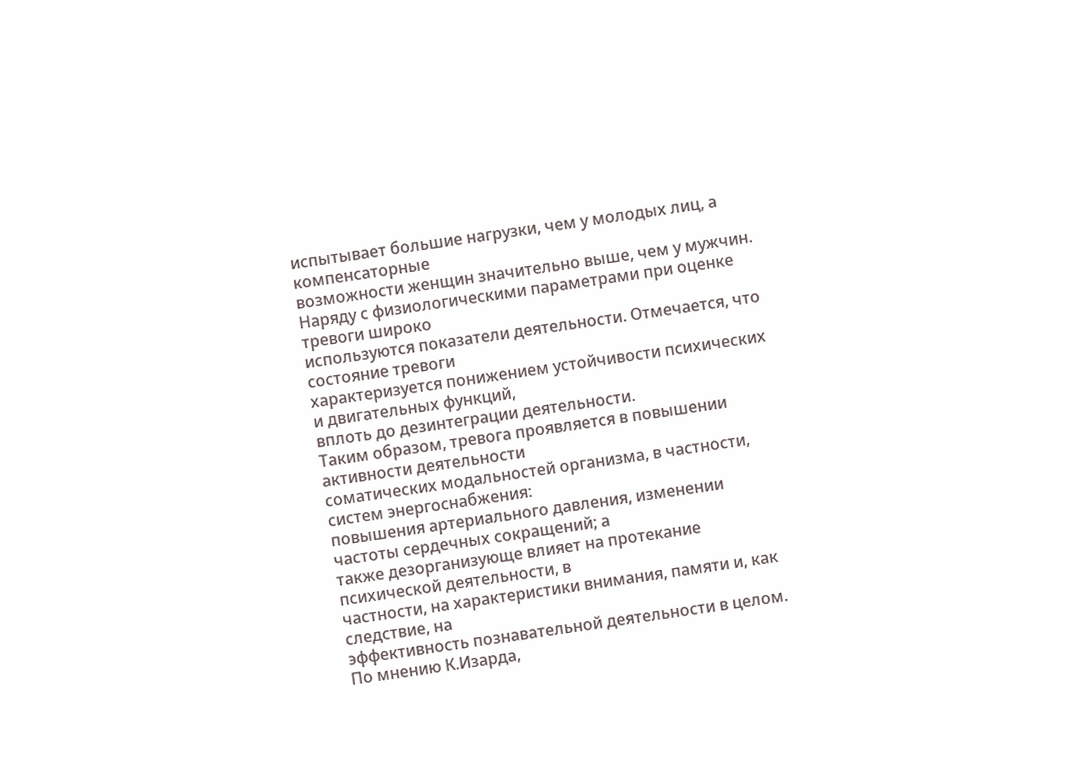испытывает большие нагрузки, чем у молодых лиц, а компенсаторные
возможности женщин значительно выше, чем у мужчин.
Наряду с физиологическими параметрами при оценке тревоги широко
используются показатели деятельности. Отмечается, что состояние тревоги
характеризуется понижением устойчивости психических и двигательных функций,
вплоть до дезинтеграции деятельности.
Таким образом, тревога проявляется в повышении активности деятельности
соматических модальностей организма, в частности, систем энергоснабжения:
повышения артериального давления, изменении частоты сердечных сокращений; а
также дезорганизующе влияет на протекание психической деятельности, в
частности, на характеристики внимания, памяти и, как следствие, на
эффективность познавательной деятельности в целом.
По мнению К.Изарда,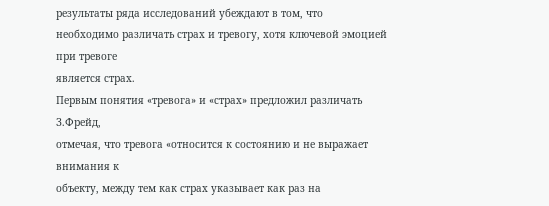результаты ряда исследований убеждают в том, что
необходимо различать страх и тревогу, хотя ключевой эмоцией при тревоге
является страх.
Первым понятия «тревога» и «страх» предложил различать З.Фрейд,
отмечая, что тревога «относится к состоянию и не выражает внимания к
объекту, между тем как страх указывает как раз на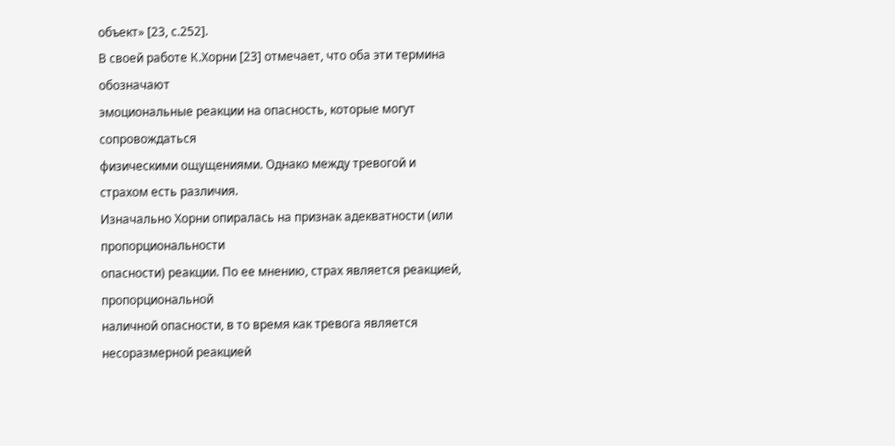объект» [23, с.252].
В своей работе К.Хорни [23] отмечает, что оба эти термина обозначают
эмоциональные реакции на опасность, которые могут сопровождаться
физическими ощущениями. Однако между тревогой и страхом есть различия.
Изначально Хорни опиралась на признак адекватности (или пропорциональности
опасности) реакции. По ее мнению, страх является реакцией, пропорциональной
наличной опасности, в то время как тревога является несоразмерной реакцией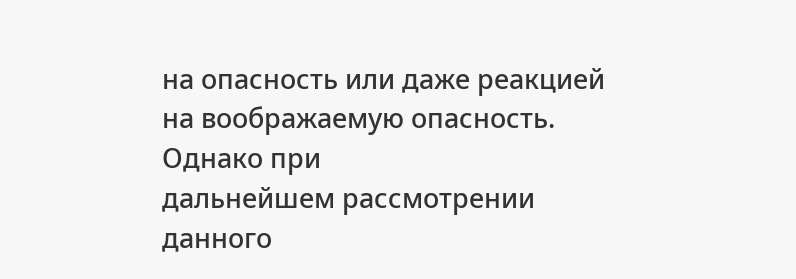на опасность или даже реакцией на воображаемую опасность. Однако при
дальнейшем рассмотрении данного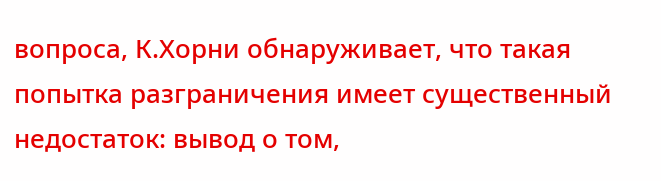вопроса, К.Хорни обнаруживает, что такая
попытка разграничения имеет существенный недостаток: вывод о том,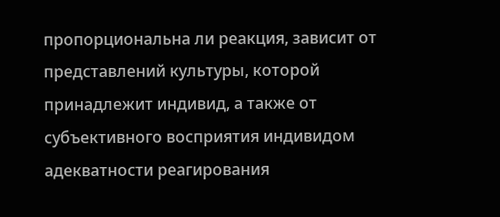пропорциональна ли реакция, зависит от представлений культуры, которой
принадлежит индивид, а также от субъективного восприятия индивидом
адекватности реагирования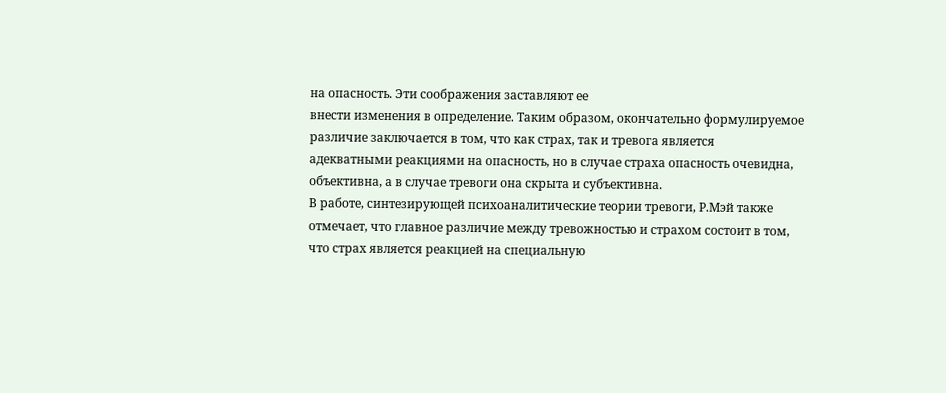на опасность. Эти соображения заставляют ее
внести изменения в определение. Таким образом, окончательно формулируемое
различие заключается в том, что как страх, так и тревога является
адекватными реакциями на опасность, но в случае страха опасность очевидна,
объективна, а в случае тревоги она скрыта и субъективна.
В работе, синтезирующей психоаналитические теории тревоги, Р.Мэй также
отмечает, что главное различие между тревожностью и страхом состоит в том,
что страх является реакцией на специальную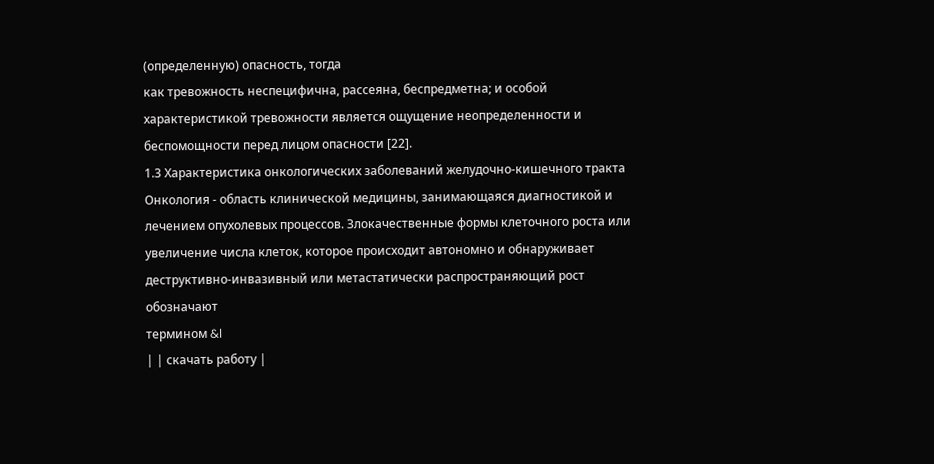(определенную) опасность, тогда
как тревожность неспецифична, рассеяна, беспредметна; и особой
характеристикой тревожности является ощущение неопределенности и
беспомощности перед лицом опасности [22].
1.3 Характеристика онкологических заболеваний желудочно-кишечного тракта
Онкология - область клинической медицины, занимающаяся диагностикой и
лечением опухолевых процессов. Злокачественные формы клеточного роста или
увеличение числа клеток, которое происходит автономно и обнаруживает
деструктивно-инвазивный или метастатически распространяющий рост обозначают
термином &l
| | скачать работу |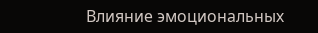Влияние эмоциональных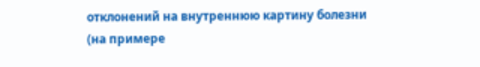отклонений на внутреннюю картину болезни (на примере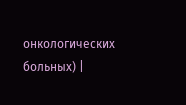онкологических больных) |